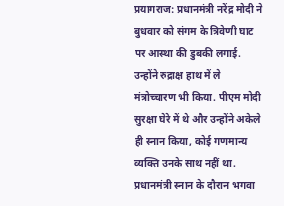प्रयागराज: प्रधानमंत्री नरेंद्र मोदी ने बुधवार को संगम के त्रिवेणी घाट पर आस्था की डुबकी लगाई. उन्होंने रुद्राक्ष हाथ में ले मंत्रोच्चारण भी किया. पीएम मोदी सुरक्षा घेरे में थे और उन्होंने अकेले ही स्नान किया, कोई गणमान्य व्यक्ति उनके साथ नहीं था. प्रधानमंत्री स्नान के दौरान भगवा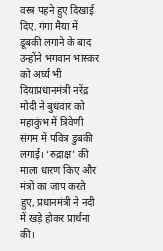वस्त्र पहने हुए दिखाई दिए. गंगा मैया में डूबकी लगाने के बाद उन्होंने भगवान भास्कर को अर्घ्य भी दियाप्रधानमंत्री नरेंद्र मोदी ने बुधवार को महाकुंभ में त्रिवेणी संगम में पवित्र डुबकी लगाई। ‘रुद्राक्ष’ की माला धारण किए और मंत्रों का जाप करते हुए, प्रधानमंत्री ने नदी में खड़े होकर प्रार्थना की।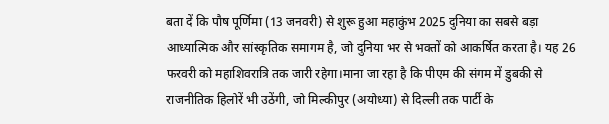बता दें कि पौष पूर्णिमा (13 जनवरी) से शुरू हुआ महाकुंभ 2025 दुनिया का सबसे बड़ा आध्यात्मिक और सांस्कृतिक समागम है, जो दुनिया भर से भक्तों को आकर्षित करता है। यह 26 फरवरी को महाशिवरात्रि तक जारी रहेगा।माना जा रहा है कि पीएम की संगम में डुबकी से राजनीतिक हिलोरें भी उठेंगी, जो मिल्कीपुर (अयोध्या) से दिल्ली तक पार्टी के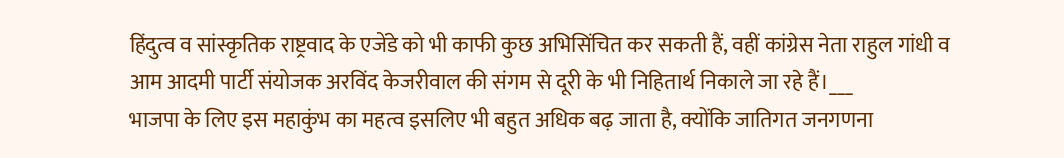हिंदुत्व व सांस्कृतिक राष्ट्रवाद के एजेंडे को भी काफी कुछ अभिसिंचित कर सकती हैं, वहीं कांग्रेस नेता राहुल गांधी व आम आदमी पार्टी संयोजक अरविंद केजरीवाल की संगम से दूरी के भी निहितार्थ निकाले जा रहे हैं।___
भाजपा के लिए इस महाकुंभ का महत्व इसलिए भी बहुत अधिक बढ़ जाता है, क्योंकि जातिगत जनगणना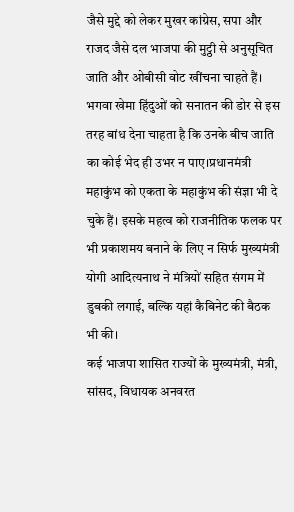जैसे मुद्दे को लेकर मुखर कांग्रेस, सपा और राजद जैसे दल भाजपा की मुट्ठी से अनुसूचित जाति और ओबीसी वोट खींचना चाहते हैं। भगवा खेमा हिंदुओं को सनातन की डोर से इस तरह बांध देना चाहता है कि उनके बीच जाति का कोई भेद ही उभर न पाए।प्रधानमंत्री महाकुंभ को एकता के महाकुंभ की संज्ञा भी दे चुके हैं। इसके महत्व को राजनीतिक फलक पर भी प्रकाशमय बनाने के लिए न सिर्फ मुख्यमंत्री योगी आदित्यनाथ ने मंत्रियों सहित संगम में डुबकी लगाई, बल्कि यहां कैबिनेट की बैठक भी की।
कई भाजपा शासित राज्यों के मुख्यमंत्री, मंत्री, सांसद, विधायक अनवरत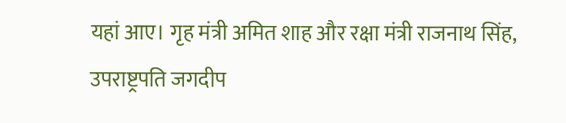यहां आए। गृह मंत्री अमित शाह और रक्षा मंत्री राजनाथ सिंह, उपराष्ट्रपति जगदीप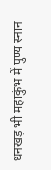धनखड़ भी महाकुंभ में पुण्य स्नान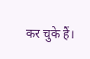कर चुके हैं।